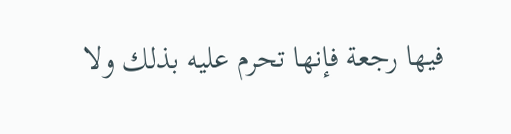فيها رجعة فإنها تحرم عليه بذلك ولا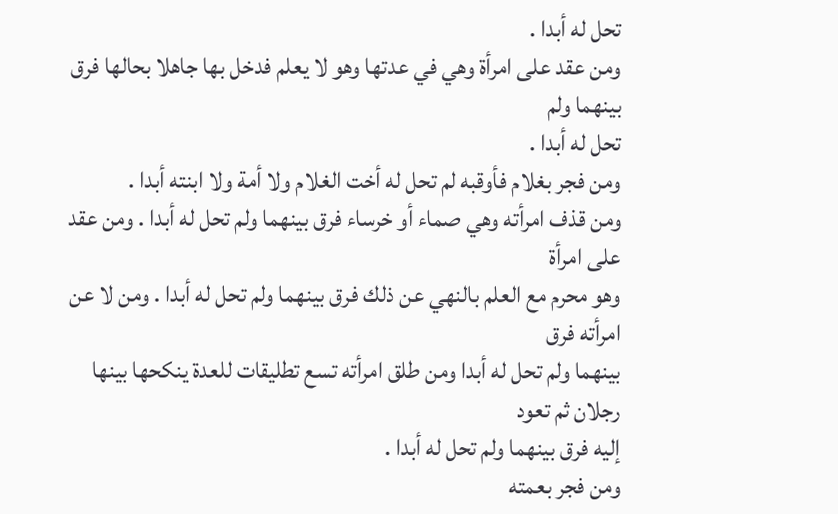تحل له أبدا .
ومن عقد على امرأة وهي في عدتها وهو لا يعلم فدخل بها جاهلا بحالها فرق بينهما ولم
تحل له أبدا .
ومن فجر بغلام فأوقبه لم تحل له أخت الغلام ولا أمة ولا ابنته أبدا .
ومن قذف امرأته وهي صماء أو خرساء فرق بينهما ولم تحل له أبدا . ومن عقد على امرأة
وهو محرم مع العلم بالنهي عن ذلك فرق بينهما ولم تحل له أبدا . ومن لا عن امرأته فرق
بينهما ولم تحل له أبدا ومن طلق امرأته تسع تطليقات للعدة ينكحها بينها رجلان ثم تعود
إليه فرق بينهما ولم تحل له أبدا .
ومن فجر بعمته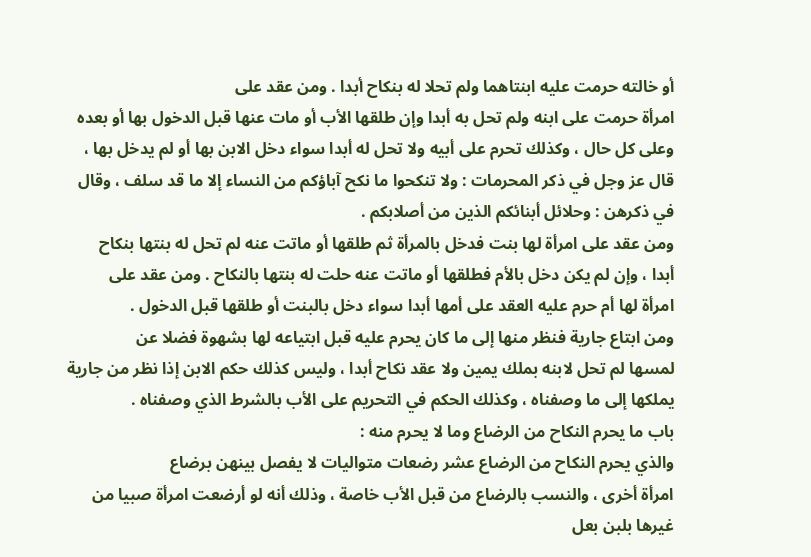أو خالته حرمت عليه ابنتاهما ولم تحلا له بنكاح أبدا . ومن عقد على
امرأة حرمت على ابنه ولم تحل به أبدا وإن طلقها الأب أو مات عنها قبل الدخول بها أو بعده
وعلى كل حال ، وكذلك تحرم على أبيه ولا تحل له أبدا سواء دخل الابن بها أو لم يدخل بها ،
قال عز وجل في ذكر المحرمات : ولا تنكحوا ما نكح آباؤكم من النساء إلا ما قد سلف ، وقال
في ذكرهن : وحلائل أبنائكم الذين من أصلابكم .
ومن عقد على امرأة لها بنت فدخل بالمرأة ثم طلقها أو ماتت عنه لم تحل له بنتها بنكاح
أبدا ، وإن لم يكن دخل بالأم فطلقها أو ماتت عنه حلت له بنتها بالنكاح . ومن عقد على
امرأة لها أم حرم عليه العقد على أمها أبدا سواء دخل بالبنت أو طلقها قبل الدخول .
ومن ابتاع جارية فنظر منها إلى ما كان يحرم عليه قبل ابتياعه لها بشهوة فضلا عن
لمسها لم تحل لابنه بملك يمين ولا عقد نكاح أبدا ، وليس كذلك حكم الابن إذا نظر من جارية
يملكها إلى ما وصفناه ، وكذلك الحكم في التحريم على الأب بالشرط الذي وصفناه .
باب ما يحرم النكاح من الرضاع وما لا يحرم منه :
والذي يحرم النكاح من الرضاع عشر رضعات متواليات لا يفصل بينهن برضاع
امرأة أخرى ، والنسب بالرضاع من قبل الأب خاصة ، وذلك أنه لو أرضعت امرأة صبيا من
غيرها بلبن بعل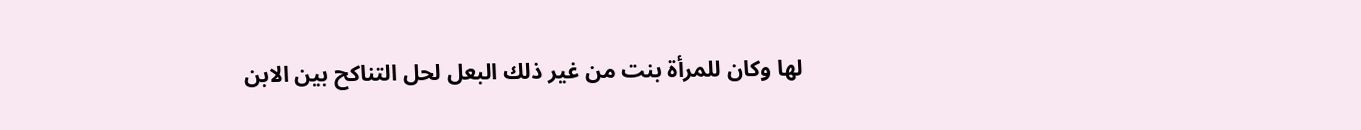لها وكان للمرأة بنت من غير ذلك البعل لحل التناكح بين الابن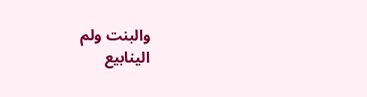والبنت ولم
الينابيع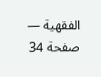الفقهية — صفحة 34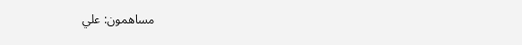مساهمون: علي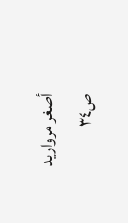أصغر مرواريد
ص٣٤